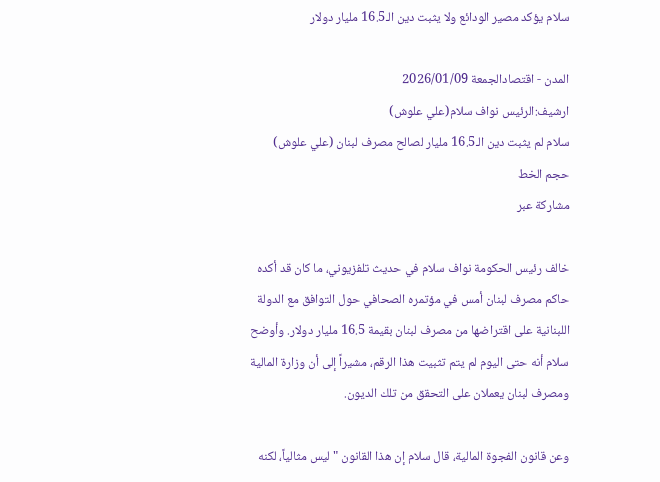سلام يؤكد مصير الودائع ولا يثبت دين الـ16.5 مليار دولار

المدن - اقتصادالجمعة 2026/01/09
ارشيف:الرئيس نواف سلام(علي علوش)
سلام لم يثبت دين الـ16.5 مليار لصالح مصرف لبنان (علي علوش)
حجم الخط
مشاركة عبر

خالف رئيس الحكومة نواف سلام في حديث تلفزيوني، ما كان قد أكده حاكم مصرف لبنان أمس في مؤتمره الصحافي حول التوافق مع الدولة اللبنانية على اقتراضها من مصرف لبنان بقيمة 16.5 مليار دولار. وأوضح سلام أنه حتى اليوم لم يتم تثبيت هذا الرقم، مشيراً إلى أن وزارة المالية ومصرف لبنان يعملان على التحقق من تلك الديون.

وعن قانون الفجوة المالية، قال سلام إن هذا القانون "ليس مثالياً، لكنه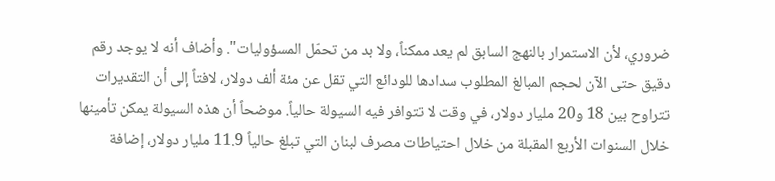ضروري، لأن الاستمرار بالنهج السابق لم يعد ممكناً، ولا بد من تحمّل المسؤوليات". وأضاف أنه لا يوجد رقم دقيق حتى الآن لحجم المبالغ المطلوب سدادها للودائع التي تقل عن مئة ألف دولار، لافتاً إلى أن التقديرات تتراوح بين 18 و20 مليار دولار، في وقت لا تتوافر فيه السيولة حالياً. موضحاً أن هذه السيولة يمكن تأمينها خلال السنوات الأربع المقبلة من خلال احتياطات مصرف لبنان التي تبلغ حالياً 11.9 مليار دولار، إضافة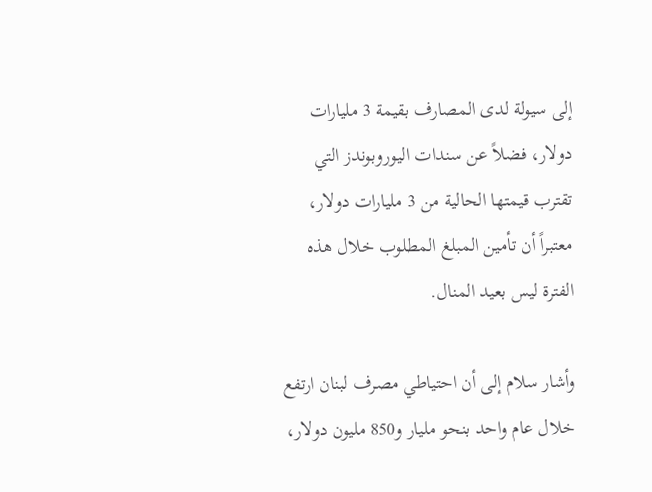إلى سيولة لدى المصارف بقيمة 3 مليارات دولار، فضلاً عن سندات اليوروبوندز التي تقترب قيمتها الحالية من 3 مليارات دولار، معتبراً أن تأمين المبلغ المطلوب خلال هذه الفترة ليس بعيد المنال.

وأشار سلام إلى أن احتياطي مصرف لبنان ارتفع خلال عام واحد بنحو مليار و850 مليون دولار،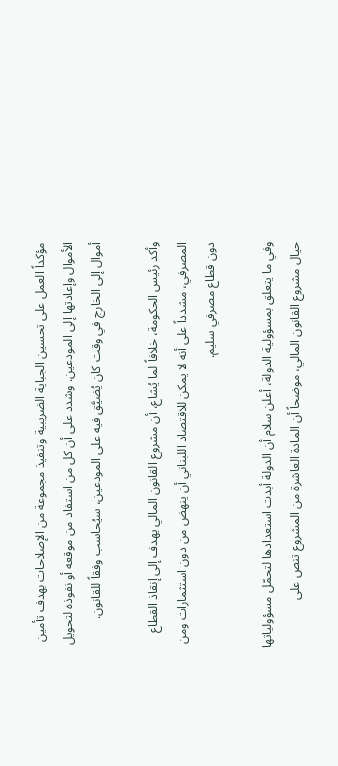مؤكداً العمل على تحسين الجباية الضريبية وتنفيذ مجموعة من الإصلاحات بهدف تأمين الأموال وإعادتها إلى المودعين. وشدد على أن كل من استفاد من موقعه أو نفوذه لتحويل أموال إلى الخارج في وقت كان يُضيَّق فيه على المودعين، سيُحاسب وفقاً للقانون.

وأكد رئيس الحكومة، خلافاً لما يُشاع، أن مشروع القانون المالي يهدف إلى إنقاذ القطاع المصرفي، مشدداً على أنه لا يمكن للاقتصاد اللبناني أن ينهض من دون استثمارات ومن دون قطاع مصرفي سليم.

وفي ما يتعلق بمسؤولية الدولة، أعلن سلام أن الدولة أبدت استعدادها لتحمّل مسؤولياتها حيال مشروع القانون المالي، موضحاً أن المادة العاشرة من المشروع تنص على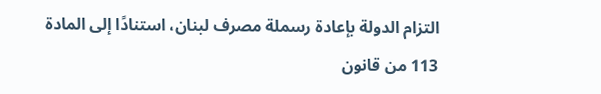التزام الدولة بإعادة رسملة مصرف لبنان، استنادًا إلى المادة 113 من قانون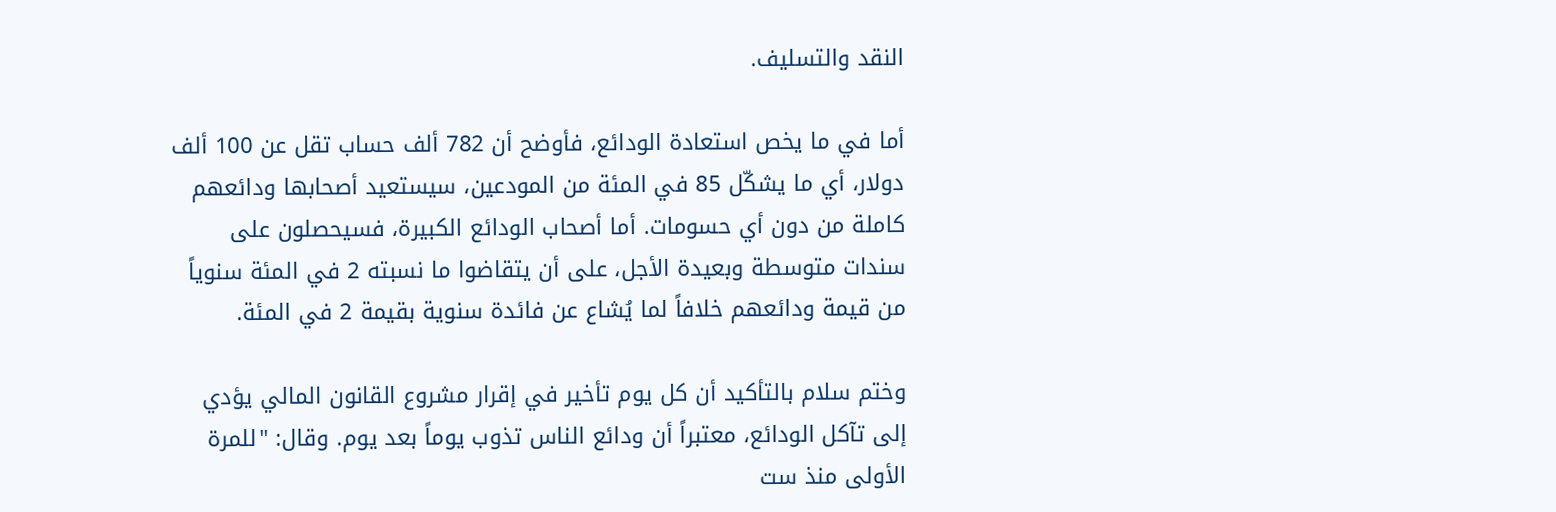النقد والتسليف.

أما في ما يخص استعادة الودائع، فأوضح أن 782 ألف حساب تقل عن 100 ألف دولار، أي ما يشكّل 85 في المئة من المودعين، سيستعيد أصحابها ودائعهم كاملة من دون أي حسومات. أما أصحاب الودائع الكبيرة، فسيحصلون على سندات متوسطة وبعيدة الأجل، على أن يتقاضوا ما نسبته 2 في المئة سنوياً من قيمة ودائعهم خلافاً لما يُشاع عن فائدة سنوية بقيمة 2 في المئة.

وختم سلام بالتأكيد أن كل يوم تأخير في إقرار مشروع القانون المالي يؤدي إلى تآكل الودائع، معتبراً أن ودائع الناس تذوب يوماً بعد يوم. وقال: "للمرة الأولى منذ ست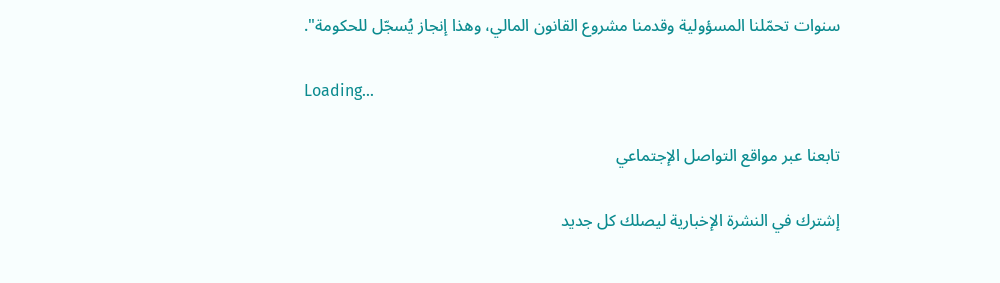سنوات تحمّلنا المسؤولية وقدمنا مشروع القانون المالي، وهذا إنجاز يُسجّل للحكومة".

Loading...

تابعنا عبر مواقع التواصل الإجتماعي

إشترك في النشرة الإخبارية ليصلك كل جديد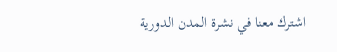اشترك معنا في نشرة المدن الدورية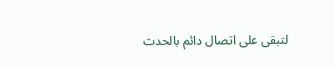لتبقى على اتصال دائم بالحدث